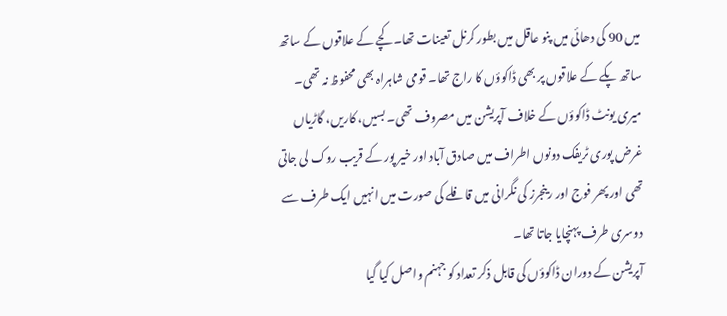میں 90 کی دھائی میں پنو عاقل میں بطور کرنل تعینات تھا۔ کچے کے علاقوں کے ساتھ ساتھ پکے کے علاقوں پر بھی ڈاکوؤں کا راج تھا۔ قومی شاہراہ بھی محفوظ نہ تھی۔ میری یونٹ ڈاکوؤں کے خلاف آپریشن میں مصروف تھی۔ بسیں، کاریں، گاڑیاں غرض پوری ٹریفک دونوں اطراف میں صادق آباد اور خیر پور کے قریب روک لی جاتی تھی اور پھر فوج اور رینجرز کی نگرانی میں قافلے کی صورت میں انہیں ایک طرف سے دوسری طرف پہنچایا جاتا تھا۔
آپریشن کے دوران ڈاکوؤں کی قابل ذکر تعداد کو جہنم واصل کیا گیا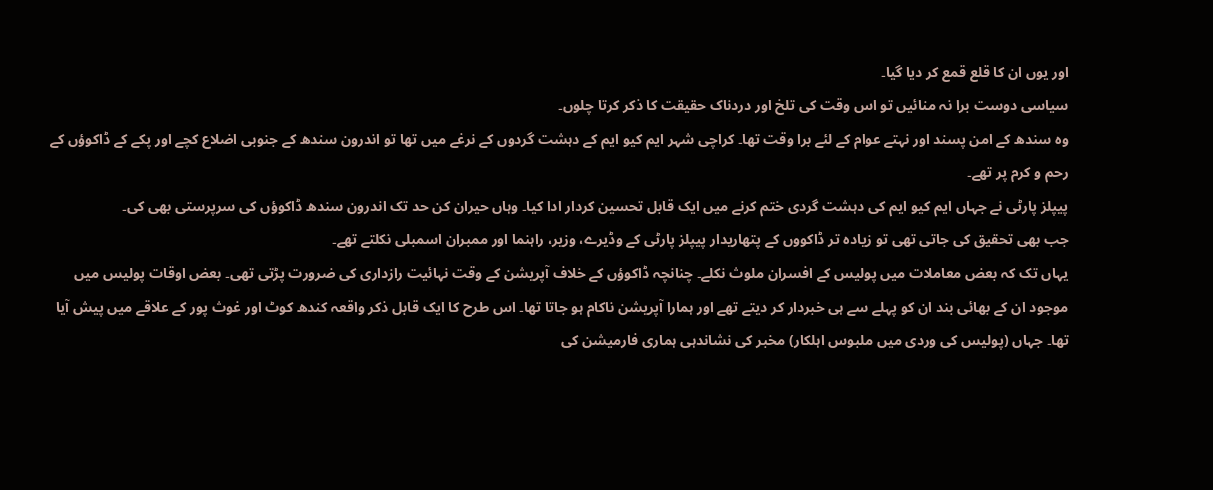اور یوں ان کا قلع قمع کر دیا گیا۔
سیاسی دوست برا نہ منائیں تو اس وقت کی تلخ اور دردناک حقیقت کا ذکر کرتا چلوں۔
وہ سندھ کے امن پسند اور نہتے عوام کے لئے برا وقت تھا۔ کراچی شہر ایم کیو ایم کے دہشت گردوں کے نرغے میں تھا تو اندرون سندھ کے جنوبی اضلاع کچے اور پکے کے ڈاکوؤں کے رحم و کرم پر تھے۔
پیپلز پارٹی نے جہاں ایم کیو ایم کی دہشت گردی ختم کرنے میں ایک قابل تحسین کردار ادا کیا۔ وہاں حیران کن حد تک اندرون سندھ ڈاکوؤں کی سرپرستی بھی کی۔
جب بھی تحقیق کی جاتی تھی تو زیادہ تر ڈاکووں کے پتھاریدار پیپلز پارٹی کے وڈیرے، وزیر، راہنما اور ممبران اسمبلی نکلتے تھے۔
یہاں تک کہ بعض معاملات میں پولیس کے افسران ملوث نکلے۔ چنانچہ ڈاکوؤں کے خلاف آپریشن کے وقت نہائیت رازداری کی ضرورت پڑتی تھی۔ بعض اوقات پولیس میں موجود ان کے بھائی بند ان کو پہلے سے ہی خبردار کر دیتے تھے اور ہمارا آپریشن ناکام ہو جاتا تھا۔ اس طرح کا ایک قابل ذکر واقعہ کندھ کوٹ اور غوث پور کے علاقے میں پیش آیا تھا۔ جہاں (پولیس کی وردی میں ملبوس اہلکار) مخبر کی نشاندہی ہماری فارمیشن کی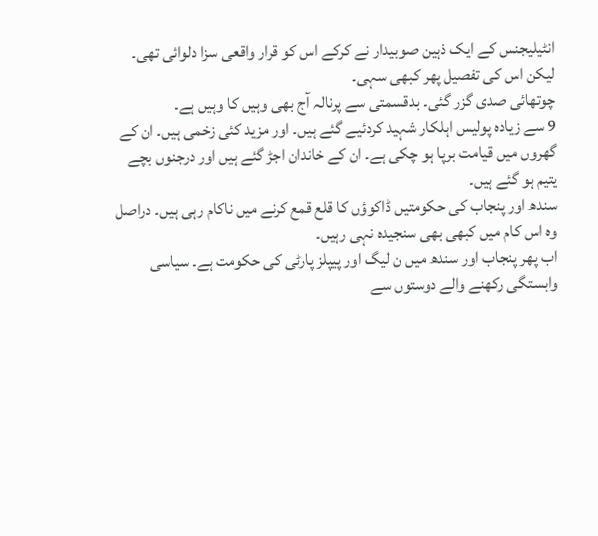انٹیلیجنس کے ایک ذہین صوبیدار نے کرکے اس کو قرار واقعی سزا دلوائی تھی۔ لیکن اس کی تفصیل پھر کبھی سہی۔
چوتھائی صدی گزر گئی۔ بدقسمتی سے پرنالہ آج بھی وہیں کا وہیں ہے۔
9 سے زیادہ پولیس اہلکار شہید کردئیے گئے ہیں۔ اور مزید کئی زخمی ہیں۔ ان کے گھروں میں قیامت برپا ہو چکی ہے۔ ان کے خاندان اجڑ گئے ہیں اور درجنوں بچے یتیم ہو گئے ہیں۔
سندھ اور پنجاب کی حکومتیں ڈاکوؤں کا قلع قمع کرنے میں ناکام رہی ہیں۔ دراصل وہ اس کام میں کبھی بھی سنجیدہ نہی رہیں۔
اب پھر پنجاب اور سندھ میں ن لیگ اور پیپلز پارٹی کی حکومت ہے۔ سیاسی وابستگی رکھنے والے دوستوں سے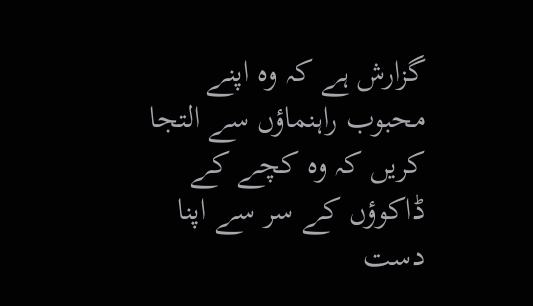گزارش ہے کہ وہ اپنے محبوب راہنماؤں سے التجا کریں کہ وہ کچے کے ڈاکوؤں کے سر سے اپنا دست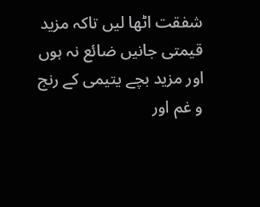شفقت اٹھا لیں تاکہ مزید قیمتی جانیں ضائع نہ ہوں اور مزید بچے یتیمی کے رنج و غم اور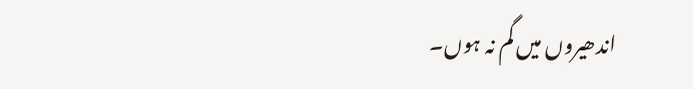اندھیروں میں گم نہ ہوں۔